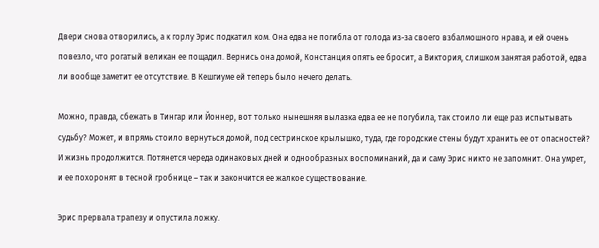Двери снова отворились, а к горлу Эрис подкатил ком. Она едва не погибла от голода из-за своего взбалмошного нрава, и ей очень повезло, что рогатый великан ее пощадил. Вернись она домой, Констанция опять ее бросит, а Виктория, слишком занятая работой, едва ли вообще заметит ее отсутствие. В Кешгиуме ей теперь было нечего делать.

Можно, правда, сбежать в Тингар или Йоннер, вот только нынешняя вылазка едва ее не погубила, так стоило ли еще раз испытывать судьбу? Может, и впрямь стоило вернуться домой, под сестринское крылышко, туда, где городские стены будут хранить ее от опасностей? И жизнь продолжится. Потянется череда одинаковых дней и однообразных воспоминаний, да и саму Эрис никто не запомнит. Она умрет, и ее похоронят в тесной гробнице – так и закончится ее жалкое существование.

Эрис прервала трапезу и опустила ложку.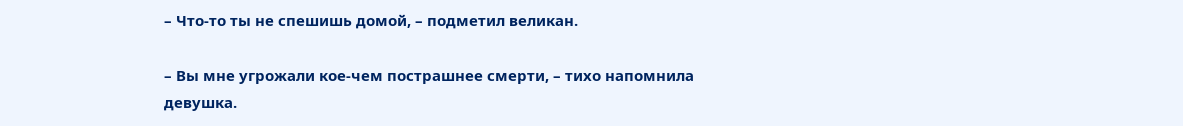– Что-то ты не спешишь домой, – подметил великан.

– Вы мне угрожали кое-чем пострашнее смерти, – тихо напомнила девушка.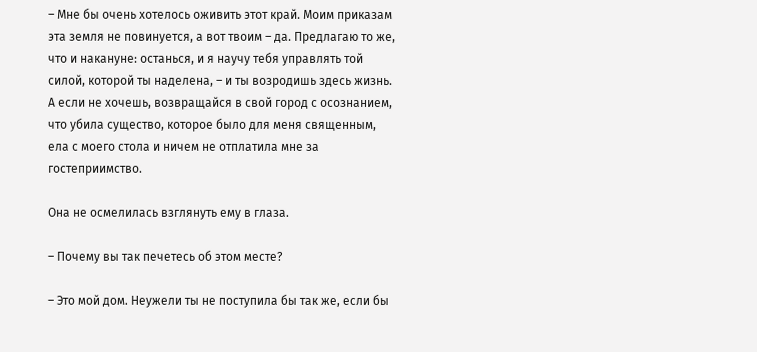– Мне бы очень хотелось оживить этот край. Моим приказам эта земля не повинуется, а вот твоим – да. Предлагаю то же, что и накануне: останься, и я научу тебя управлять той силой, которой ты наделена, – и ты возродишь здесь жизнь. А если не хочешь, возвращайся в свой город с осознанием, что убила существо, которое было для меня священным, ела с моего стола и ничем не отплатила мне за гостеприимство.

Она не осмелилась взглянуть ему в глаза.

– Почему вы так печетесь об этом месте?

– Это мой дом. Неужели ты не поступила бы так же, если бы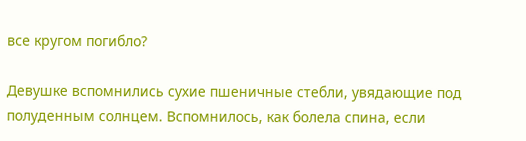все кругом погибло?

Девушке вспомнились сухие пшеничные стебли, увядающие под полуденным солнцем. Вспомнилось, как болела спина, если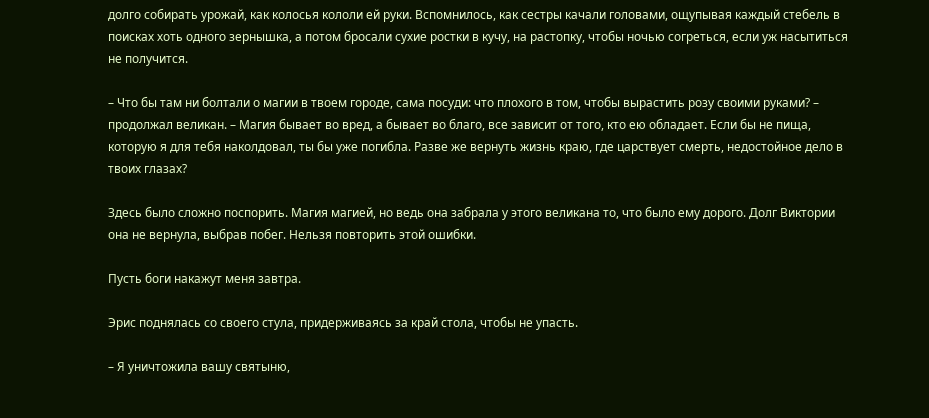долго собирать урожай, как колосья кололи ей руки. Вспомнилось, как сестры качали головами, ощупывая каждый стебель в поисках хоть одного зернышка, а потом бросали сухие ростки в кучу, на растопку, чтобы ночью согреться, если уж насытиться не получится.

– Что бы там ни болтали о магии в твоем городе, сама посуди: что плохого в том, чтобы вырастить розу своими руками? – продолжал великан. – Магия бывает во вред, а бывает во благо, все зависит от того, кто ею обладает. Если бы не пища, которую я для тебя наколдовал, ты бы уже погибла. Разве же вернуть жизнь краю, где царствует смерть, недостойное дело в твоих глазах?

Здесь было сложно поспорить. Магия магией, но ведь она забрала у этого великана то, что было ему дорого. Долг Виктории она не вернула, выбрав побег. Нельзя повторить этой ошибки.

Пусть боги накажут меня завтра.

Эрис поднялась со своего стула, придерживаясь за край стола, чтобы не упасть.

– Я уничтожила вашу святыню,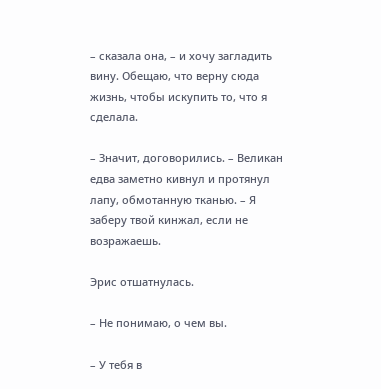– сказала она, – и хочу загладить вину. Обещаю, что верну сюда жизнь, чтобы искупить то, что я сделала.

– Значит, договорились. – Великан едва заметно кивнул и протянул лапу, обмотанную тканью. – Я заберу твой кинжал, если не возражаешь.

Эрис отшатнулась.

– Не понимаю, о чем вы.

– У тебя в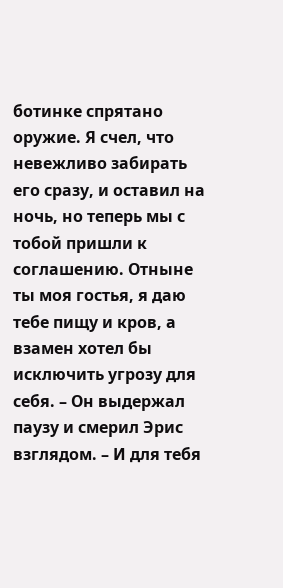ботинке спрятано оружие. Я счел, что невежливо забирать его сразу, и оставил на ночь, но теперь мы с тобой пришли к соглашению. Отныне ты моя гостья, я даю тебе пищу и кров, а взамен хотел бы исключить угрозу для себя. – Он выдержал паузу и смерил Эрис взглядом. – И для тебя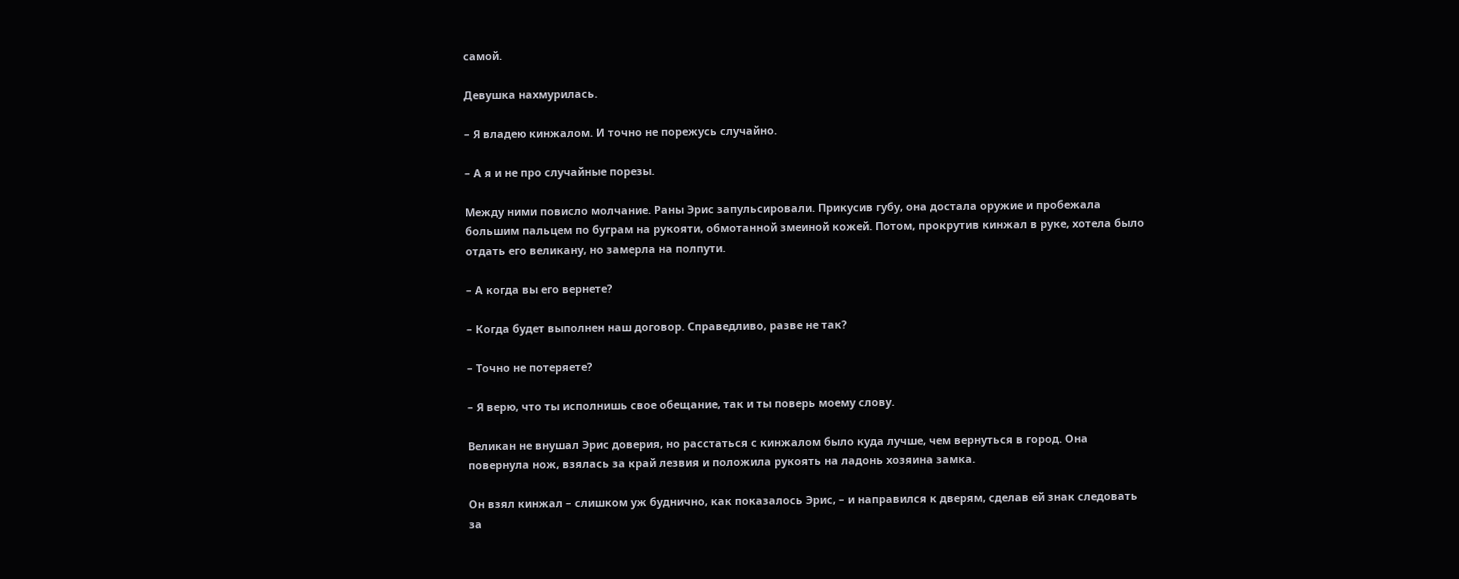самой.

Девушка нахмурилась.

– Я владею кинжалом. И точно не порежусь случайно.

– А я и не про случайные порезы.

Между ними повисло молчание. Раны Эрис запульсировали. Прикусив губу, она достала оружие и пробежала большим пальцем по буграм на рукояти, обмотанной змеиной кожей. Потом, прокрутив кинжал в руке, хотела было отдать его великану, но замерла на полпути.

– А когда вы его вернете?

– Когда будет выполнен наш договор. Справедливо, разве не так?

– Точно не потеряете?

– Я верю, что ты исполнишь свое обещание, так и ты поверь моему слову.

Великан не внушал Эрис доверия, но расстаться с кинжалом было куда лучше, чем вернуться в город. Она повернула нож, взялась за край лезвия и положила рукоять на ладонь хозяина замка.

Он взял кинжал – слишком уж буднично, как показалось Эрис, – и направился к дверям, сделав ей знак следовать за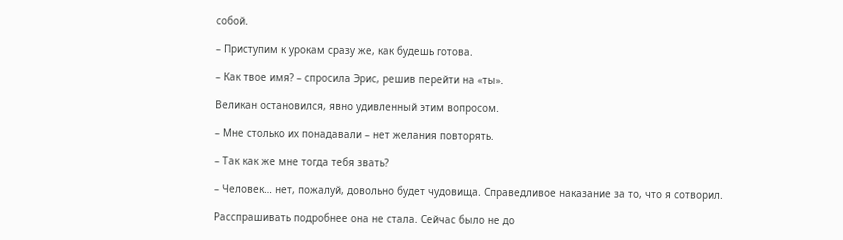собой.

– Приступим к урокам сразу же, как будешь готова.

– Как твое имя? – спросила Эрис, решив перейти на «ты».

Великан остановился, явно удивленный этим вопросом.

– Мне столько их понадавали – нет желания повторять.

– Так как же мне тогда тебя звать?

– Человек… нет, пожалуй, довольно будет чудовища. Справедливое наказание за то, что я сотворил.

Расспрашивать подробнее она не стала. Сейчас было не до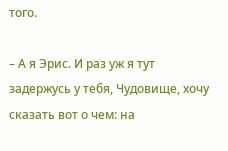того.

– А я Эрис. И раз уж я тут задержусь у тебя, Чудовище, хочу сказать вот о чем: на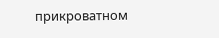прикроватном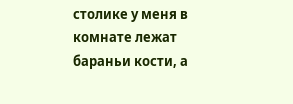столике у меня в комнате лежат бараньи кости, а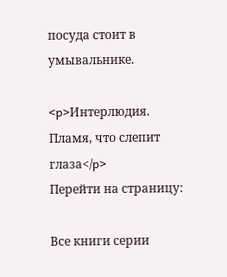посуда стоит в умывальнике.

<p>Интерлюдия. Пламя, что слепит глаза</p>
Перейти на страницу:

Все книги серии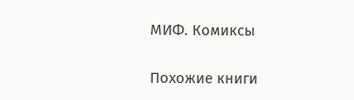МИФ. Комиксы

Похожие книги